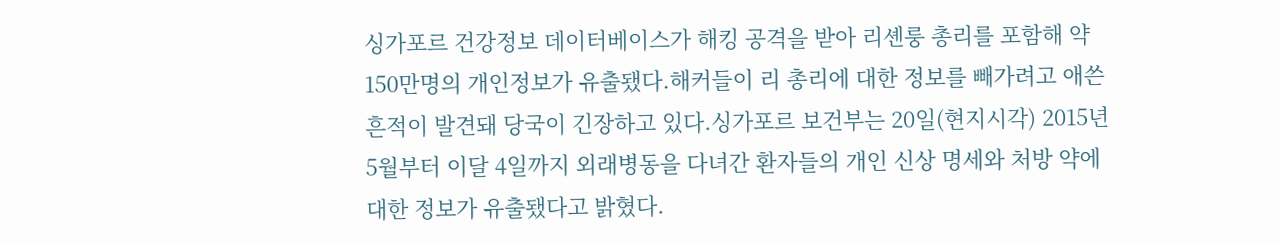싱가포르 건강정보 데이터베이스가 해킹 공격을 받아 리셴룽 총리를 포함해 약 150만명의 개인정보가 유출됐다.해커들이 리 총리에 대한 정보를 빼가려고 애쓴 흔적이 발견돼 당국이 긴장하고 있다.싱가포르 보건부는 20일(현지시각) 2015년 5월부터 이달 4일까지 외래병동을 다녀간 환자들의 개인 신상 명세와 처방 약에 대한 정보가 유출됐다고 밝혔다.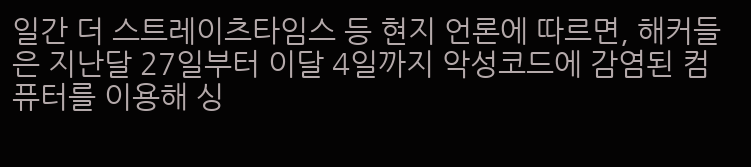일간 더 스트레이츠타임스 등 현지 언론에 따르면, 해커들은 지난달 27일부터 이달 4일까지 악성코드에 감염된 컴퓨터를 이용해 싱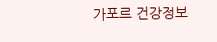가포르 건강정보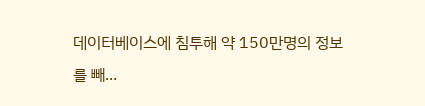데이터베이스에 침투해 약 150만명의 정보를 빼...